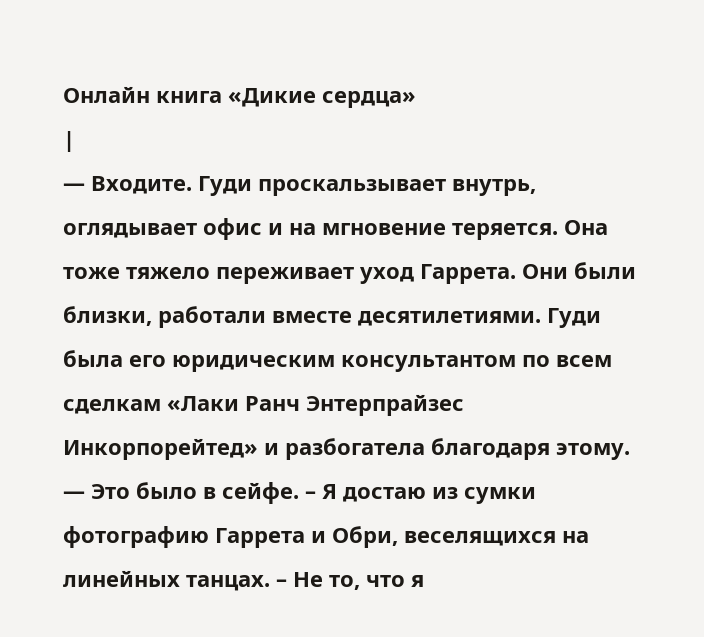Онлайн книга «Дикие сердца»
|
— Входите. Гуди проскальзывает внутрь, оглядывает офис и на мгновение теряется. Она тоже тяжело переживает уход Гаррета. Они были близки, работали вместе десятилетиями. Гуди была его юридическим консультантом по всем сделкам «Лаки Ранч Энтерпрайзес Инкорпорейтед» и разбогатела благодаря этому. — Это было в сейфе. – Я достаю из сумки фотографию Гаррета и Обри, веселящихся на линейных танцах. – Не то, что я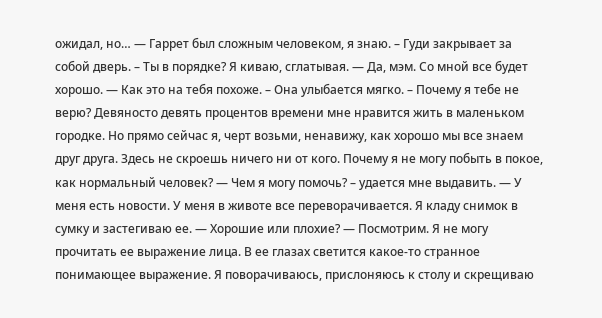ожидал, но… — Гаррет был сложным человеком, я знаю. – Гуди закрывает за собой дверь. – Ты в порядке? Я киваю, сглатывая. — Да, мэм. Со мной все будет хорошо. — Как это на тебя похоже. – Она улыбается мягко. – Почему я тебе не верю? Девяносто девять процентов времени мне нравится жить в маленьком городке. Но прямо сейчас я, черт возьми, ненавижу, как хорошо мы все знаем друг друга. Здесь не скроешь ничего ни от кого. Почему я не могу побыть в покое, как нормальный человек? — Чем я могу помочь? – удается мне выдавить. — У меня есть новости. У меня в животе все переворачивается. Я кладу снимок в сумку и застегиваю ее. — Хорошие или плохие? — Посмотрим. Я не могу прочитать ее выражение лица. В ее глазах светится какое-то странное понимающее выражение. Я поворачиваюсь, прислоняюсь к столу и скрещиваю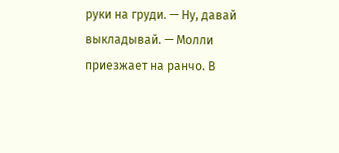руки на груди. — Ну, давай выкладывай. — Молли приезжает на ранчо. В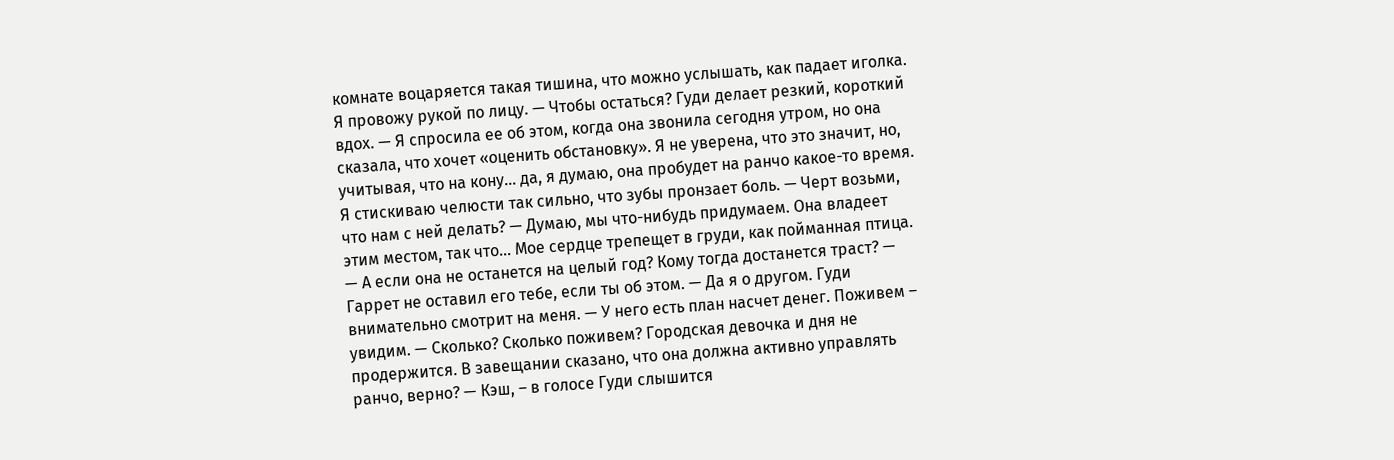комнате воцаряется такая тишина, что можно услышать, как падает иголка. Я провожу рукой по лицу. — Чтобы остаться? Гуди делает резкий, короткий вдох. — Я спросила ее об этом, когда она звонила сегодня утром, но она сказала, что хочет «оценить обстановку». Я не уверена, что это значит, но, учитывая, что на кону… да, я думаю, она пробудет на ранчо какое-то время. Я стискиваю челюсти так сильно, что зубы пронзает боль. — Черт возьми, что нам с ней делать? — Думаю, мы что-нибудь придумаем. Она владеет этим местом, так что… Мое сердце трепещет в груди, как пойманная птица. — А если она не останется на целый год? Кому тогда достанется траст? — Гаррет не оставил его тебе, если ты об этом. — Да я о другом. Гуди внимательно смотрит на меня. — У него есть план насчет денег. Поживем – увидим. — Сколько? Сколько поживем? Городская девочка и дня не продержится. В завещании сказано, что она должна активно управлять ранчо, верно? — Кэш, – в голосе Гуди слышится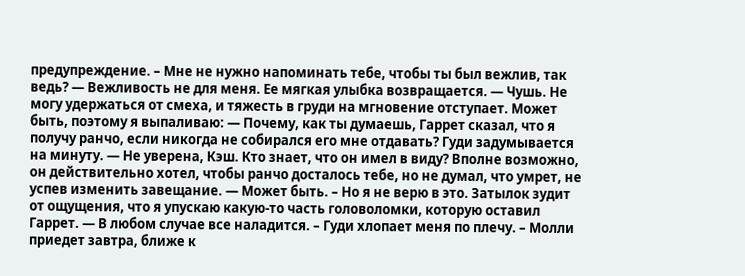предупреждение. – Мне не нужно напоминать тебе, чтобы ты был вежлив, так ведь? — Вежливость не для меня. Ее мягкая улыбка возвращается. — Чушь. Не могу удержаться от смеха, и тяжесть в груди на мгновение отступает. Может быть, поэтому я выпаливаю: — Почему, как ты думаешь, Гаррет сказал, что я получу ранчо, если никогда не собирался его мне отдавать? Гуди задумывается на минуту. — Не уверена, Кэш. Кто знает, что он имел в виду? Вполне возможно, он действительно хотел, чтобы ранчо досталось тебе, но не думал, что умрет, не успев изменить завещание. — Может быть. – Но я не верю в это. Затылок зудит от ощущения, что я упускаю какую-то часть головоломки, которую оставил Гаррет. — В любом случае все наладится. – Гуди хлопает меня по плечу. – Молли приедет завтра, ближе к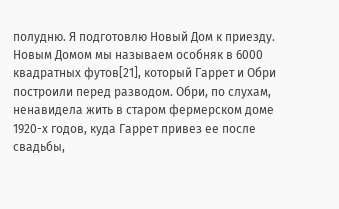полудню. Я подготовлю Новый Дом к приезду. Новым Домом мы называем особняк в 6000 квадратных футов[21], который Гаррет и Обри построили перед разводом. Обри, по слухам, ненавидела жить в старом фермерском доме 1920-х годов, куда Гаррет привез ее после свадьбы,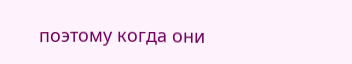поэтому когда они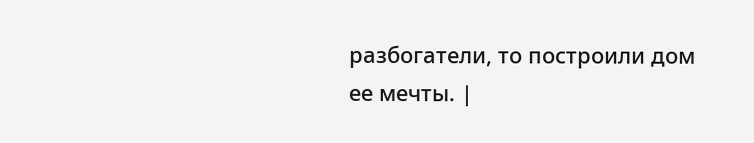разбогатели, то построили дом ее мечты. |